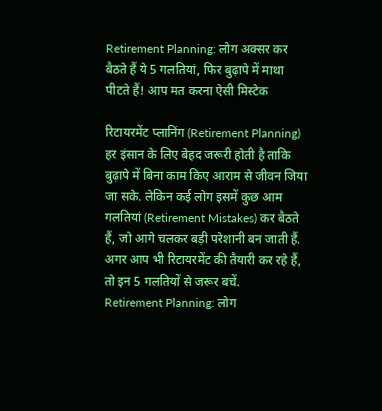Retirement Planning: लोग अक्सर कर बैठते हैं ये 5 गलतियां, फिर बुढ़ापे में माथा पीटते हैं! आप मत करना ऐसी मिस्टेक

रिटायरमेंट प्लानिंग (Retirement Planning) हर इंसान के लिए बेहद जरूरी होती है ताकि बुढ़ापे में बिना काम किए आराम से जीवन जिया जा सके. लेकिन कई लोग इसमें कुछ आम गलतियां (Retirement Mistakes) कर बैठते हैं, जो आगे चलकर बड़ी परेशानी बन जाती हैं. अगर आप भी रिटायरमेंट की तैयारी कर रहे हैं, तो इन 5 गलतियों से जरूर बचें.
Retirement Planning: लोग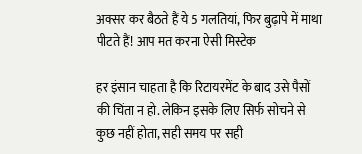अक्सर कर बैठते हैं ये 5 गलतियां, फिर बुढ़ापे में माथा पीटते हैं! आप मत करना ऐसी मिस्टेक

हर इंसान चाहता है कि रिटायरमेंट के बाद उसे पैसों की चिंता न हो. लेकिन इसके लिए सिर्फ सोचने से कुछ नहीं होता, सही समय पर सही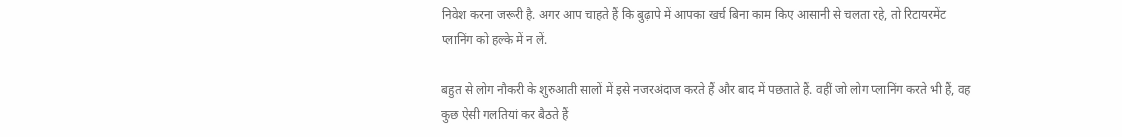निवेश करना जरूरी है. अगर आप चाहते हैं कि बुढ़ापे में आपका खर्च बिना काम किए आसानी से चलता रहे, तो रिटायरमेंट प्लानिंग को हल्के में न लें.

बहुत से लोग नौकरी के शुरुआती सालों में इसे नजरअंदाज करते हैं और बाद में पछताते हैं. वहीं जो लोग प्लानिंग करते भी हैं, वह कुछ ऐसी गलतियां कर बैठते हैं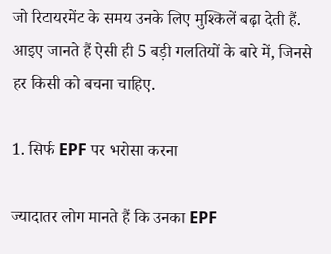जो रिटायरमेंट के समय उनके लिए मुश्किलें बढ़ा देती हैं. आइए जानते हैं ऐसी ही 5 बड़ी गलतियों के बारे में, जिनसे हर किसी को बचना चाहिए.

1. सिर्फ EPF पर भरोसा करना

ज्यादातर लोग मानते हैं कि उनका EPF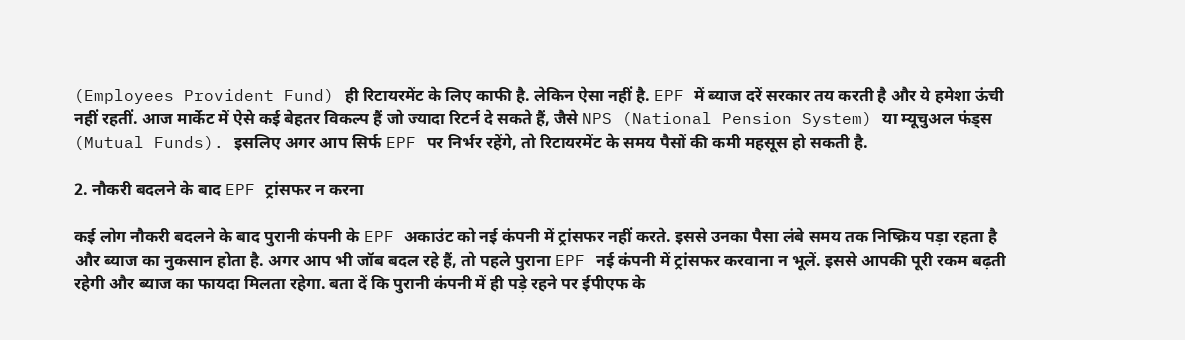(Employees Provident Fund) ही रिटायरमेंट के लिए काफी है. लेकिन ऐसा नहीं है. EPF में ब्याज दरें सरकार तय करती है और ये हमेशा ऊंची नहीं रहतीं. आज मार्केट में ऐसे कई बेहतर विकल्प हैं जो ज्यादा रिटर्न दे सकते हैं, जैसे NPS (National Pension System) या म्यूचुअल फंड्स (Mutual Funds). इसलिए अगर आप सिर्फ EPF पर निर्भर रहेंगे, तो रिटायरमेंट के समय पैसों की कमी महसूस हो सकती है.

2. नौकरी बदलने के बाद EPF ट्रांसफर न करना

कई लोग नौकरी बदलने के बाद पुरानी कंपनी के EPF अकाउंट को नई कंपनी में ट्रांसफर नहीं करते. इससे उनका पैसा लंबे समय तक निष्क्रिय पड़ा रहता है और ब्याज का नुकसान होता है. अगर आप भी जॉब बदल रहे हैं, तो पहले पुराना EPF नई कंपनी में ट्रांसफर करवाना न भूलें. इससे आपकी पूरी रकम बढ़ती रहेगी और ब्याज का फायदा मिलता रहेगा. बता दें कि पुरानी कंपनी में ही पड़े रहने पर ईपीएफ के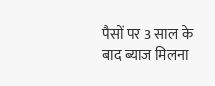पैसों पर 3 साल के बाद ब्याज मिलना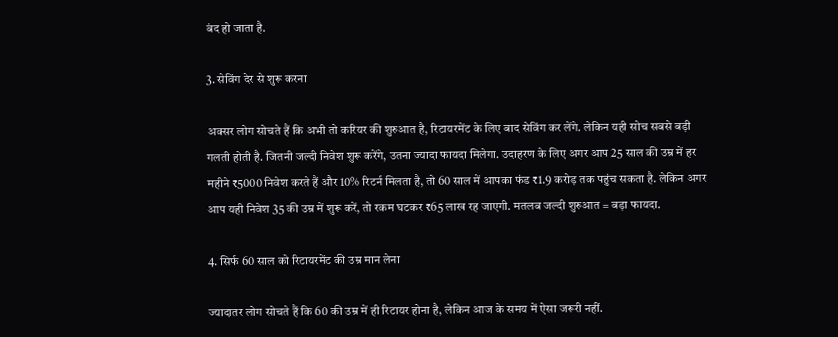बंद हो जाता है.

3. सेविंग देर से शुरू करना

अक्सर लोग सोचते हैं कि अभी तो करियर की शुरुआत है, रिटायरमेंट के लिए बाद सेविंग कर लेंगे. लेकिन यही सोच सबसे बड़ी गलती होती है. जितनी जल्दी निवेश शुरू करेंगे, उतना ज्यादा फायदा मिलेगा. उदाहरण के लिए अगर आप 25 साल की उम्र में हर महीने ₹5000 निवेश करते हैं और 10% रिटर्न मिलता है, तो 60 साल में आपका फंड ₹1.9 करोड़ तक पहुंच सकता है. लेकिन अगर आप यही निवेश 35 की उम्र में शुरू करें, तो रकम घटकर ₹65 लाख रह जाएगी. मतलब जल्दी शुरुआत = बड़ा फायदा.

4. सिर्फ 60 साल को रिटायरमेंट की उम्र मान लेना

ज्यादातर लोग सोचते हैं कि 60 की उम्र में ही रिटायर होना है, लेकिन आज के समय में ऐसा जरूरी नहीं.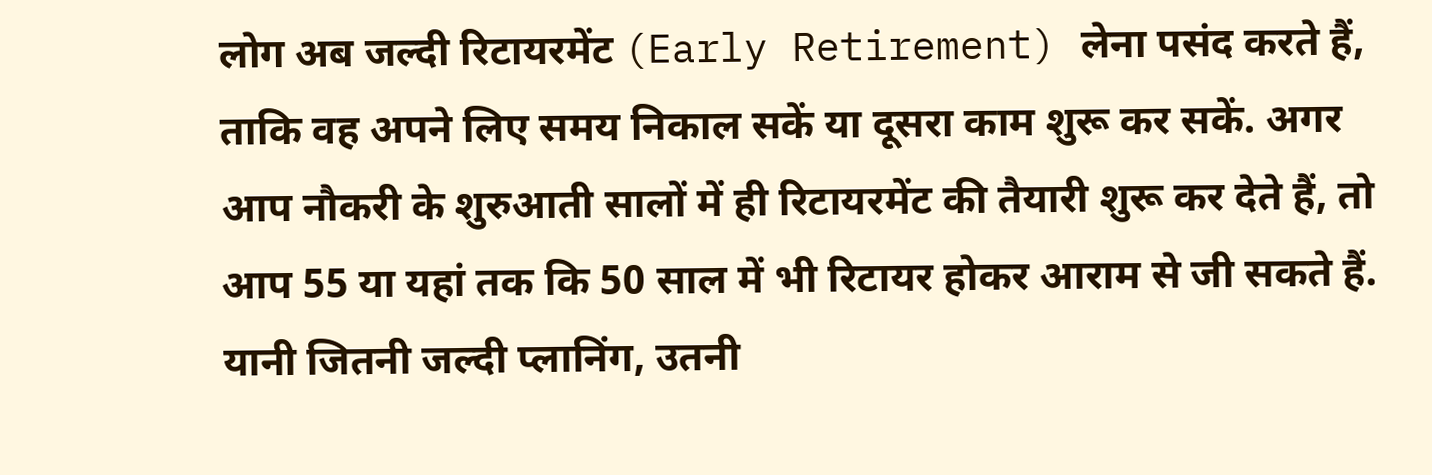लोग अब जल्दी रिटायरमेंट (Early Retirement) लेना पसंद करते हैं, ताकि वह अपने लिए समय निकाल सकें या दूसरा काम शुरू कर सकें. अगर आप नौकरी के शुरुआती सालों में ही रिटायरमेंट की तैयारी शुरू कर देते हैं, तो आप 55 या यहां तक कि 50 साल में भी रिटायर होकर आराम से जी सकते हैं. यानी जितनी जल्दी प्लानिंग, उतनी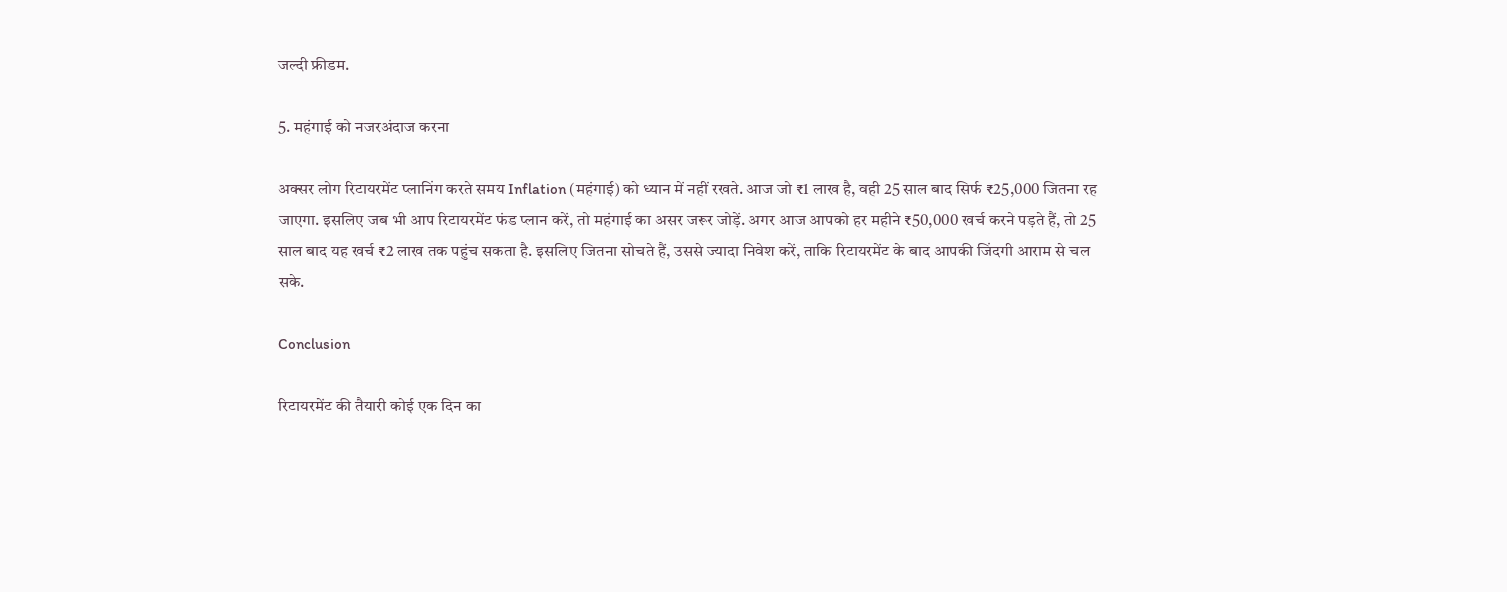जल्दी फ्रीडम.

5. महंगाई को नजरअंदाज करना

अक्सर लोग रिटायरमेंट प्लानिंग करते समय Inflation (महंगाई) को ध्यान में नहीं रखते. आज जो ₹1 लाख है, वही 25 साल बाद सिर्फ ₹25,000 जितना रह जाएगा. इसलिए जब भी आप रिटायरमेंट फंड प्लान करें, तो महंगाई का असर जरूर जोड़ें. अगर आज आपको हर महीने ₹50,000 खर्च करने पड़ते हैं, तो 25 साल बाद यह खर्च ₹2 लाख तक पहुंच सकता है. इसलिए जितना सोचते हैं, उससे ज्यादा निवेश करें, ताकि रिटायरमेंट के बाद आपकी जिंदगी आराम से चल सके.

Conclusion

रिटायरमेंट की तैयारी कोई एक दिन का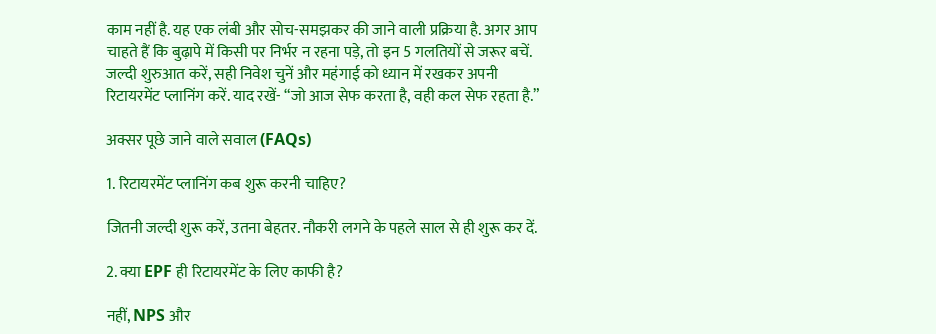काम नहीं है. यह एक लंबी और सोच-समझकर की जाने वाली प्रक्रिया है. अगर आप चाहते हैं कि बुढ़ापे में किसी पर निर्भर न रहना पड़े, तो इन 5 गलतियों से जरूर बचें. जल्दी शुरुआत करें, सही निवेश चुनें और महंगाई को ध्यान में रखकर अपनी रिटायरमेंट प्लानिंग करें. याद रखें- “जो आज सेफ करता है, वही कल सेफ रहता है.”

अक्सर पूछे जाने वाले सवाल (FAQs)

1. रिटायरमेंट प्लानिंग कब शुरू करनी चाहिए?

जितनी जल्दी शुरू करें, उतना बेहतर. नौकरी लगने के पहले साल से ही शुरू कर दें.

2. क्या EPF ही रिटायरमेंट के लिए काफी है?

नहीं, NPS और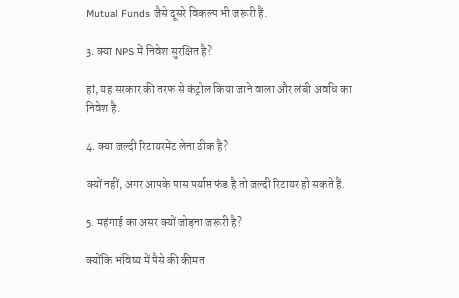Mutual Funds जैसे दूसरे विकल्प भी जरूरी हैं.

3. क्या NPS में निवेश सुरक्षित है?

हां, यह सरकार की तरफ से कंट्रोल किया जाने वाला और लंबी अवधि का निवेश है.

4. क्या जल्दी रिटायरमेंट लेना ठीक है?

क्यों नहीं, अगर आपके पास पर्याप्त फंड है तो जल्दी रिटायर हो सकते हैं.

5. महंगाई का असर क्यों जोड़ना जरूरी है?

क्योंकि भविष्य में पैसे की कीमत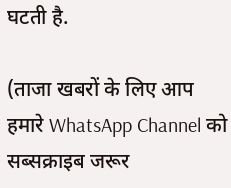घटती है.

(ताजा खबरों के लिए आप हमारे WhatsApp Channel को सब्सक्राइब जरूर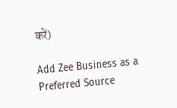करें)

Add Zee Business as a Preferred Source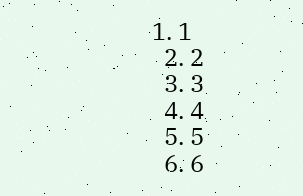1. 1
  2. 2
  3. 3
  4. 4
  5. 5
  6. 6